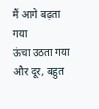मैं आगे बढ़ता गया
ऊंचा उठता गया
और दूर, बहुत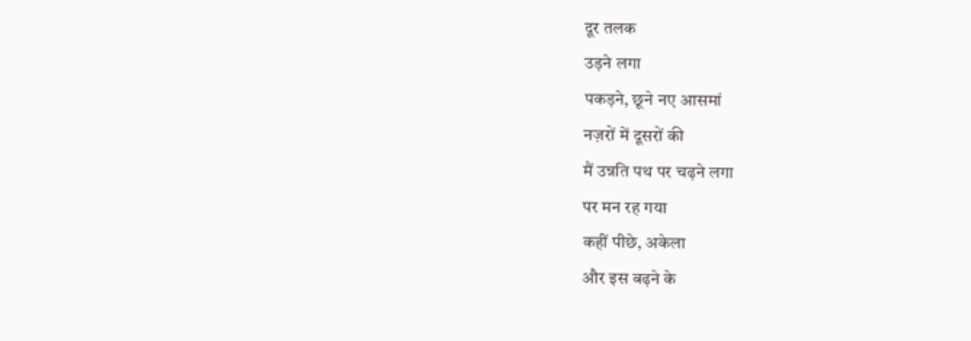दूर तलक
उड़ने लगा
पकड़ने, छूने नए आसमां
नज़रों में दूसरों की
मैं उन्नति पथ पर चढ़ने लगा
पर मन रह गया
कहीं पीछे, अकेला
और इस बढ़ने के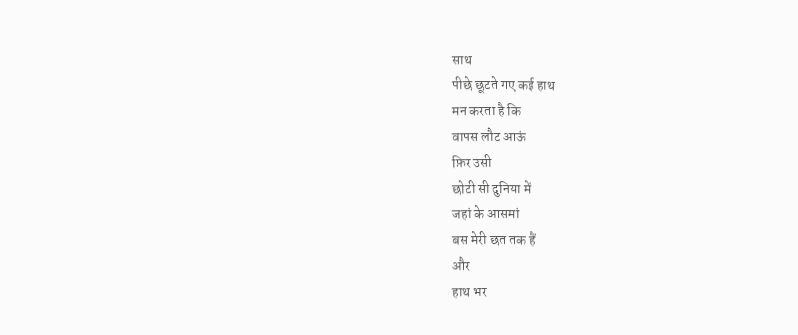साथ
पीछे छूटते गए कई हाथ
मन करता है कि
वापस लौट आऊं
फ़िर उसी
छोटी सी दुनिया में
जहां के आसमां
बस मेरी छत तक हैं
और
हाथ भर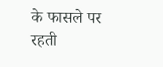के फासले पर
रहती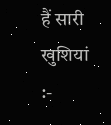हैं सारी खुशियां
:-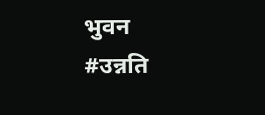भुवन
#उन्नति